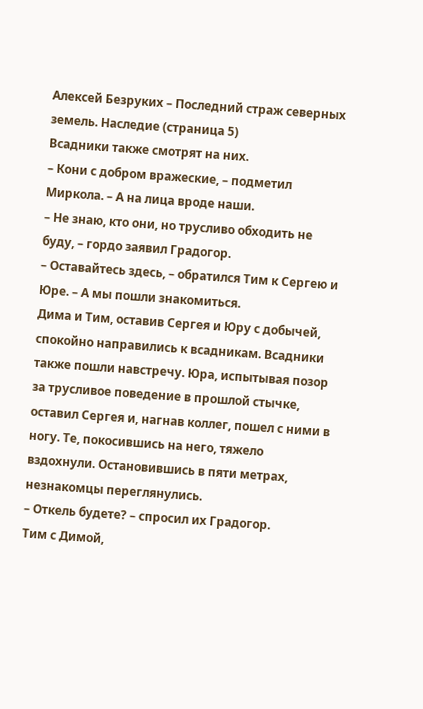Алексей Безруких – Последний страж северных земель. Наследие (страница 5)
Всадники также смотрят на них.
– Кони с добром вражеские, – подметил Миркола. – А на лица вроде наши.
– Не знаю, кто они, но трусливо обходить не буду, – гордо заявил Градогор.
– Оставайтесь здесь, – обратился Тим к Сергею и Юре. – А мы пошли знакомиться.
Дима и Тим, оставив Сергея и Юру с добычей, спокойно направились к всадникам. Всадники также пошли навстречу. Юра, испытывая позор за трусливое поведение в прошлой стычке, оставил Сергея и, нагнав коллег, пошел с ними в ногу. Те, покосившись на него, тяжело вздохнули. Остановившись в пяти метрах, незнакомцы переглянулись.
– Откель будете? – спросил их Градогор.
Тим с Димой,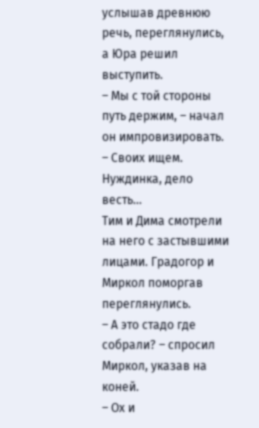услышав древнюю речь, переглянулись, а Юра решил выступить.
– Мы с той стороны путь держим, – начал он импровизировать. – Своих ищем. Нуждинка, дело весть…
Тим и Дима смотрели на него с застывшими лицами. Градогор и Миркол поморгав переглянулись.
– А это стадо где собрали? – спросил Миркол, указав на коней.
– Ох и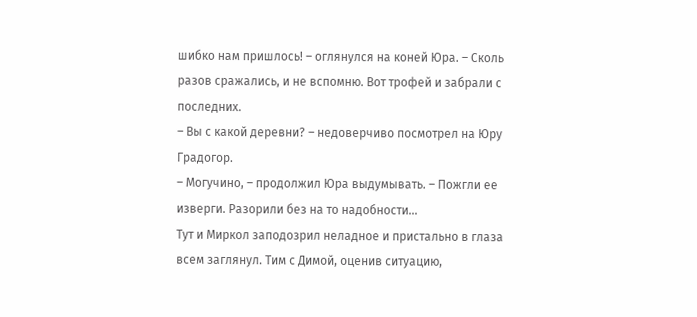шибко нам пришлось! – оглянулся на коней Юра. – Сколь разов сражались, и не вспомню. Вот трофей и забрали с последних.
– Вы с какой деревни? – недоверчиво посмотрел на Юру Градогор.
– Могучино, – продолжил Юра выдумывать. – Пожгли ее изверги. Разорили без на то надобности…
Тут и Миркол заподозрил неладное и пристально в глаза всем заглянул. Тим с Димой, оценив ситуацию,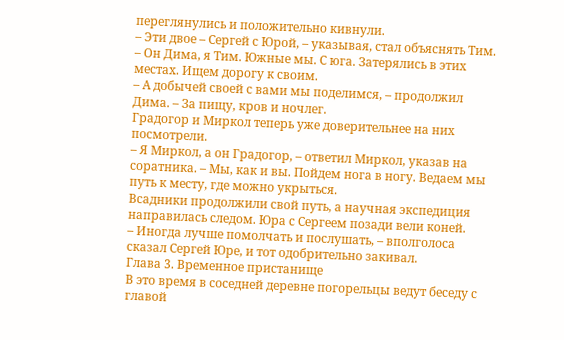переглянулись и положительно кивнули.
– Эти двое – Сергей с Юрой, – указывая, стал объяснять Тим. – Он Дима, я Тим. Южные мы. С юга. Затерялись в этих местах. Ищем дорогу к своим.
– А добычей своей с вами мы поделимся, – продолжил Дима. – За пищу, кров и ночлег.
Градогор и Миркол теперь уже доверительнее на них посмотрели.
– Я Миркол, а он Градогор, – ответил Миркол, указав на соратника. – Мы, как и вы. Пойдем нога в ногу. Ведаем мы путь к месту, где можно укрыться.
Всадники продолжили свой путь, а научная экспедиция направилась следом. Юра с Сергеем позади вели коней.
– Иногда лучше помолчать и послушать, – вполголоса сказал Сергей Юре, и тот одобрительно закивал.
Глава 3. Временное пристанище
В это время в соседней деревне погорельцы ведут беседу с главой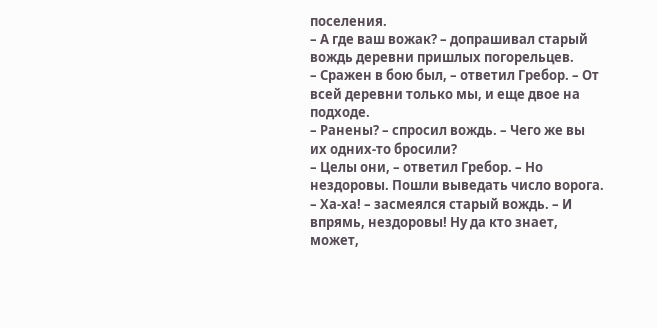поселения.
– А где ваш вожак? – допрашивал старый вождь деревни пришлых погорельцев.
– Сражен в бою был, – ответил Гребор. – От всей деревни только мы, и еще двое на подходе.
– Ранены? – спросил вождь. – Чего же вы их одних-то бросили?
– Целы они, – ответил Гребор. – Но нездоровы. Пошли выведать число ворога.
– Ха-ха! – засмеялся старый вождь. – И впрямь, нездоровы! Ну да кто знает, может,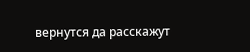вернутся да расскажут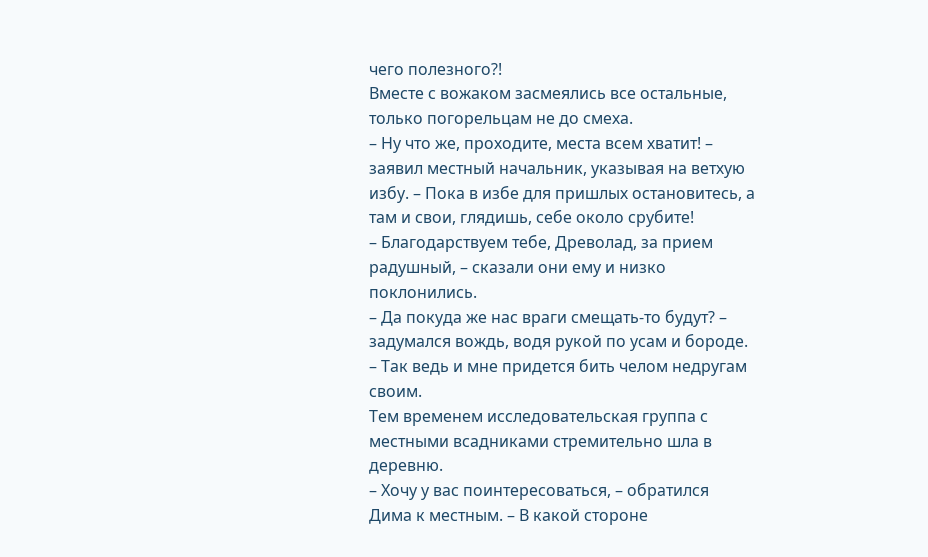чего полезного?!
Вместе с вожаком засмеялись все остальные, только погорельцам не до смеха.
– Ну что же, проходите, места всем хватит! – заявил местный начальник, указывая на ветхую избу. – Пока в избе для пришлых остановитесь, а там и свои, глядишь, себе около срубите!
– Благодарствуем тебе, Древолад, за прием радушный, – сказали они ему и низко поклонились.
– Да покуда же нас враги смещать-то будут? – задумался вождь, водя рукой по усам и бороде. – Так ведь и мне придется бить челом недругам своим.
Тем временем исследовательская группа с местными всадниками стремительно шла в деревню.
– Хочу у вас поинтересоваться, – обратился Дима к местным. – В какой стороне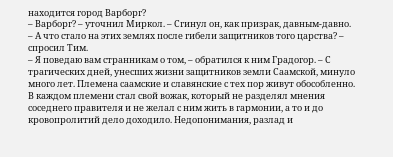находится город Варборг?
– Варборг? – уточнил Миркол. – Сгинул он, как призрак, давным-давно.
– А что стало на этих землях после гибели защитников того царства? – спросил Тим.
– Я поведаю вам странникам о том, – обратился к ним Градогор. – С трагических дней, унесших жизни защитников земли Саамской, минуло много лет. Племена саамские и славянские с тех пор живут обособленно. В каждом племени стал свой вожак, который не разделял мнения соседнего правителя и не желал с ним жить в гармонии, а то и до кровопролитий дело доходило. Недопонимания, разлад и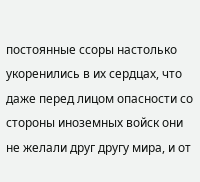постоянные ссоры настолько укоренились в их сердцах, что даже перед лицом опасности со стороны иноземных войск они не желали друг другу мира, и от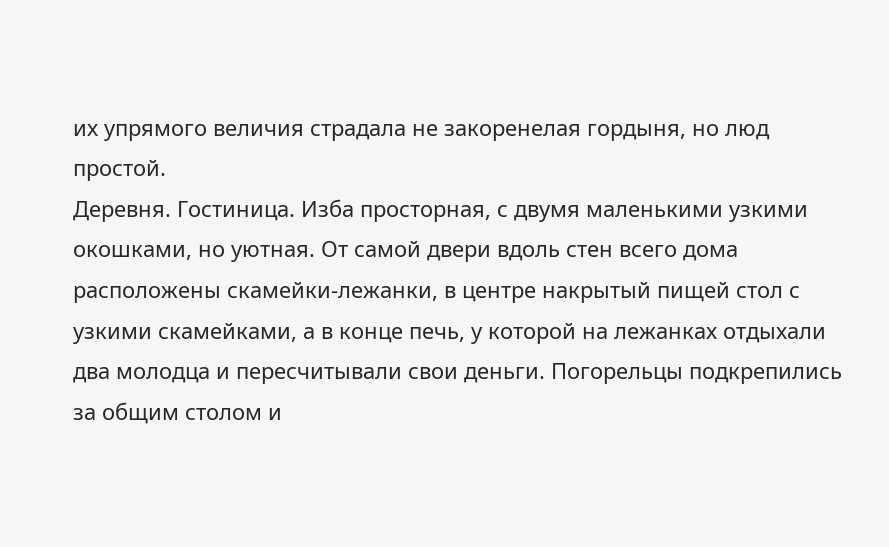их упрямого величия страдала не закоренелая гордыня, но люд простой.
Деревня. Гостиница. Изба просторная, с двумя маленькими узкими окошками, но уютная. От самой двери вдоль стен всего дома расположены скамейки-лежанки, в центре накрытый пищей стол с узкими скамейками, а в конце печь, у которой на лежанках отдыхали два молодца и пересчитывали свои деньги. Погорельцы подкрепились за общим столом и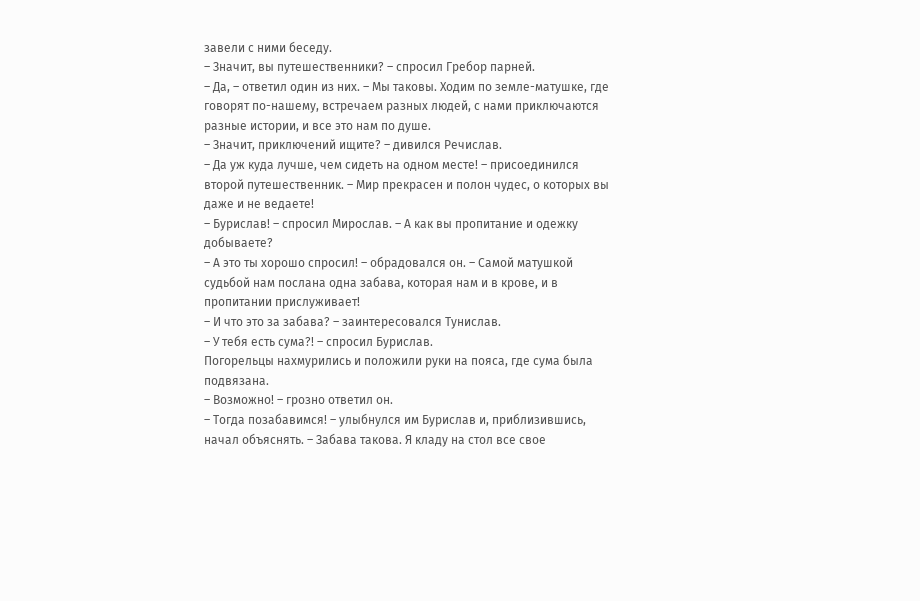завели с ними беседу.
– Значит, вы путешественники? – спросил Гребор парней.
– Да, – ответил один из них. – Мы таковы. Ходим по земле-матушке, где говорят по-нашему, встречаем разных людей, с нами приключаются разные истории, и все это нам по душе.
– Значит, приключений ищите? – дивился Речислав.
– Да уж куда лучше, чем сидеть на одном месте! – присоединился второй путешественник. – Мир прекрасен и полон чудес, о которых вы даже и не ведаете!
– Бурислав! – спросил Мирослав. – А как вы пропитание и одежку добываете?
– А это ты хорошо спросил! – обрадовался он. – Самой матушкой судьбой нам послана одна забава, которая нам и в крове, и в пропитании прислуживает!
– И что это за забава? – заинтересовался Тунислав.
– У тебя есть сума?! – спросил Бурислав.
Погорельцы нахмурились и положили руки на пояса, где сума была подвязана.
– Возможно! – грозно ответил он.
– Тогда позабавимся! – улыбнулся им Бурислав и, приблизившись, начал объяснять. – Забава такова. Я кладу на стол все свое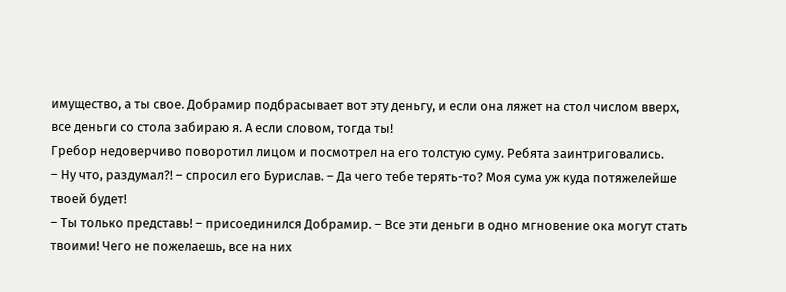имущество, а ты свое. Добрамир подбрасывает вот эту деньгу, и если она ляжет на стол числом вверх, все деньги со стола забираю я. А если словом, тогда ты!
Гребор недоверчиво поворотил лицом и посмотрел на его толстую суму. Ребята заинтриговались.
– Ну что, раздумал?! – спросил его Бурислав. – Да чего тебе терять-то? Моя сума уж куда потяжелейше твоей будет!
– Ты только представь! – присоединился Добрамир. – Все эти деньги в одно мгновение ока могут стать твоими! Чего не пожелаешь, все на них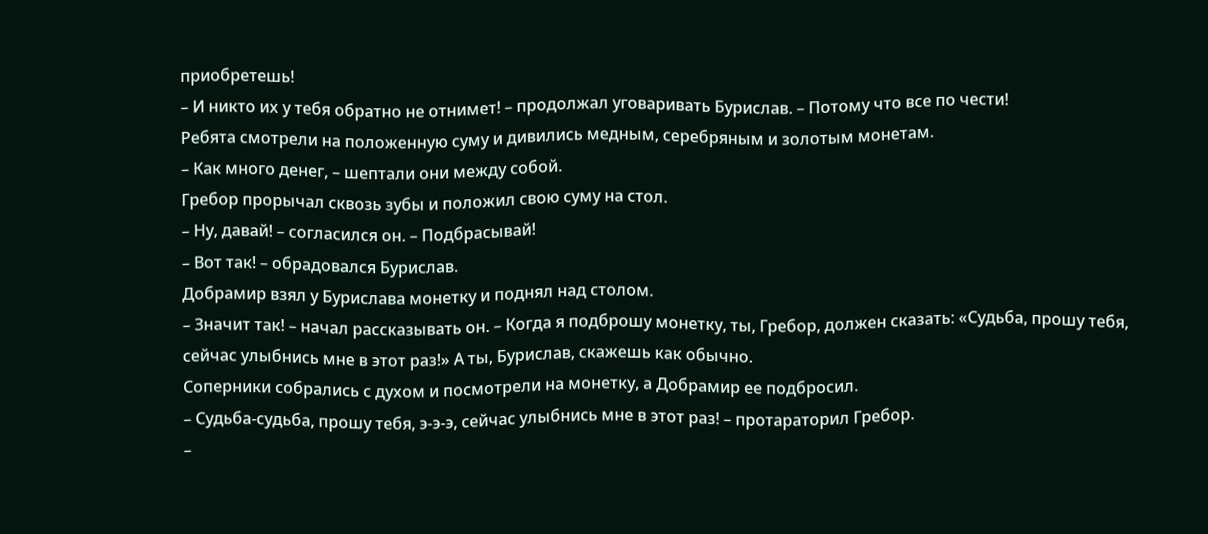приобретешь!
– И никто их у тебя обратно не отнимет! – продолжал уговаривать Бурислав. – Потому что все по чести!
Ребята смотрели на положенную суму и дивились медным, серебряным и золотым монетам.
– Как много денег, – шептали они между собой.
Гребор прорычал сквозь зубы и положил свою суму на стол.
– Ну, давай! – согласился он. – Подбрасывай!
– Вот так! – обрадовался Бурислав.
Добрамир взял у Бурислава монетку и поднял над столом.
– Значит так! – начал рассказывать он. – Когда я подброшу монетку, ты, Гребор, должен сказать: «Судьба, прошу тебя, сейчас улыбнись мне в этот раз!» А ты, Бурислав, скажешь как обычно.
Соперники собрались с духом и посмотрели на монетку, а Добрамир ее подбросил.
– Судьба-судьба, прошу тебя, э-э-э, сейчас улыбнись мне в этот раз! – протараторил Гребор.
–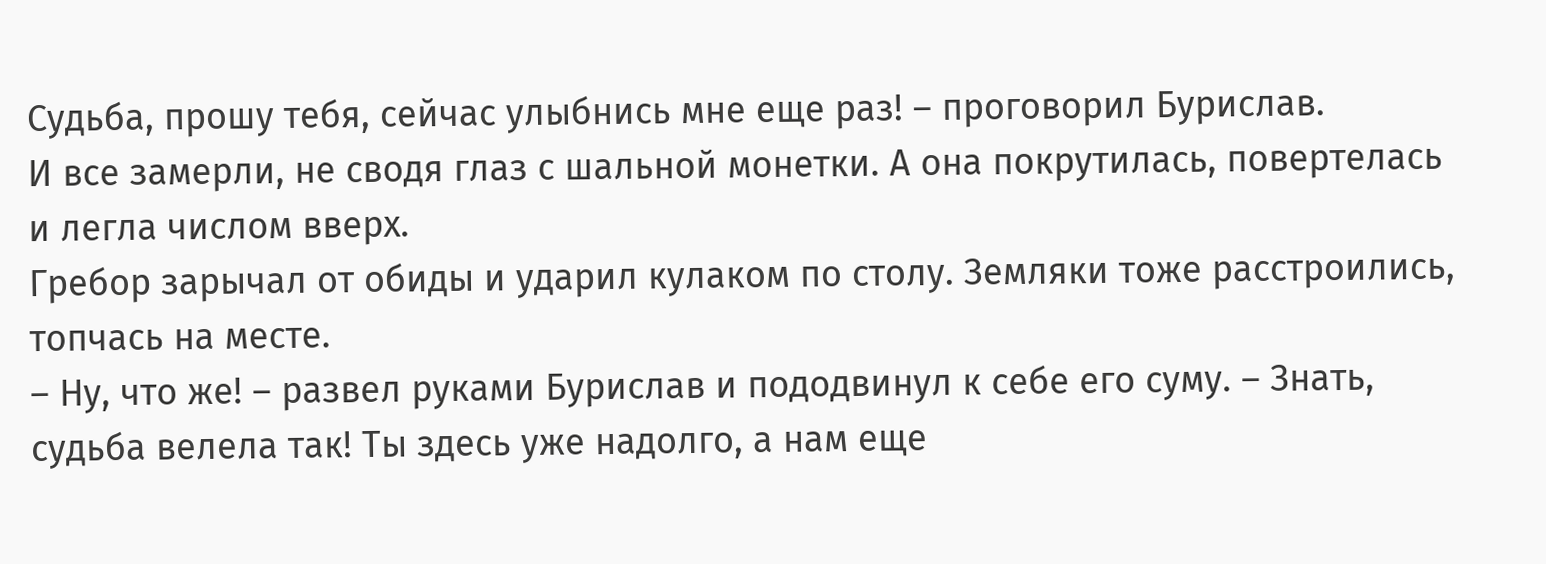Судьба, прошу тебя, сейчас улыбнись мне еще раз! – проговорил Бурислав.
И все замерли, не сводя глаз с шальной монетки. А она покрутилась, повертелась и легла числом вверх.
Гребор зарычал от обиды и ударил кулаком по столу. Земляки тоже расстроились, топчась на месте.
– Ну, что же! – развел руками Бурислав и пододвинул к себе его суму. – Знать, судьба велела так! Ты здесь уже надолго, а нам еще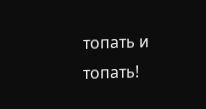топать и топать!